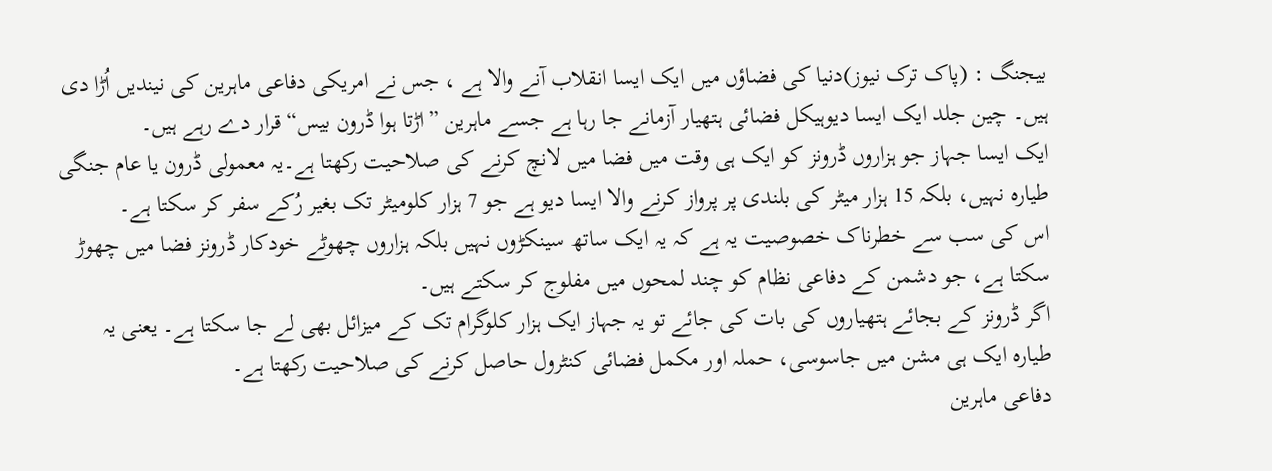بیجنگ : (پاک ترک نیوز)دنیا کی فضاؤں میں ایک ایسا انقلاب آنے والا ہے ، جس نے امریکی دفاعی ماہرین کی نیندیں اُڑا دی ہیں۔ چین جلد ایک ایسا دیوہیکل فضائی ہتھیار آزمانے جا رہا ہے جسے ماہرین ”اڑتا ہوا ڈرون بیس“ قرار دے رہے ہیں۔
ایک ایسا جہاز جو ہزاروں ڈرونز کو ایک ہی وقت میں فضا میں لانچ کرنے کی صلاحیت رکھتا ہے۔یہ معمولی ڈرون یا عام جنگی طیارہ نہیں، بلکہ 15 ہزار میٹر کی بلندی پر پرواز کرنے والا ایسا دیو ہے جو 7 ہزار کلومیٹر تک بغیر رُکے سفر کر سکتا ہے۔
اس کی سب سے خطرناک خصوصیت یہ ہے کہ یہ ایک ساتھ سینکڑوں نہیں بلکہ ہزاروں چھوٹے خودکار ڈرونز فضا میں چھوڑ سکتا ہے، جو دشمن کے دفاعی نظام کو چند لمحوں میں مفلوج کر سکتے ہیں۔
اگر ڈرونز کے بجائے ہتھیاروں کی بات کی جائے تو یہ جہاز ایک ہزار کلوگرام تک کے میزائل بھی لے جا سکتا ہے۔ یعنی یہ طیارہ ایک ہی مشن میں جاسوسی، حملہ اور مکمل فضائی کنٹرول حاصل کرنے کی صلاحیت رکھتا ہے۔
دفاعی ماہرین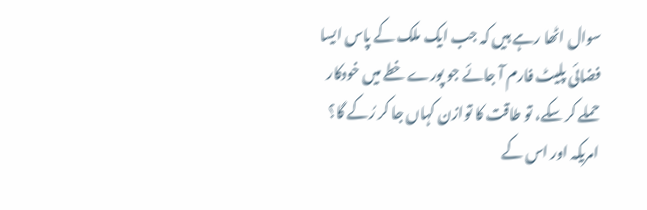سوال اٹھا رہے ہیں کہ جب ایک ملک کے پاس ایسا فضائی پلیٹ فارم آ جائے جو پورے خطے میں خودکار حملے کر سکے، تو طاقت کا توازن کہاں جا کر رُکے گا؟
امریکہ اور اس کے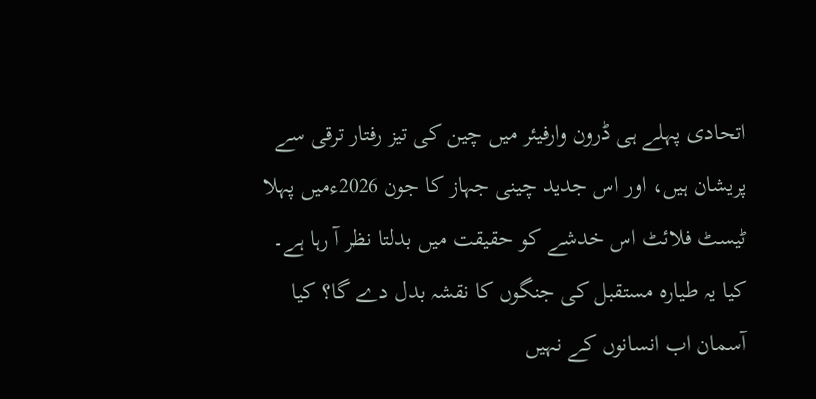اتحادی پہلے ہی ڈرون وارفیئر میں چین کی تیز رفتار ترقی سے پریشان ہیں، اور اس جدید چینی جہاز کا جون 2026ءمیں پہلا ٹیسٹ فلائٹ اس خدشے کو حقیقت میں بدلتا نظر آ رہا ہے۔
کیا یہ طیارہ مستقبل کی جنگوں کا نقشہ بدل دے گا؟ کیا آسمان اب انسانوں کے نہیں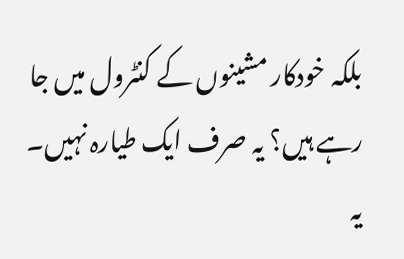بلکہ خودکار مشینوں کے کنٹرول میں جا رہے ہیں؟ یہ صرف ایک طیارہ نہیں۔ یہ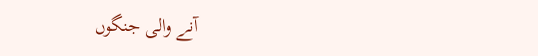آنے والی جنگوں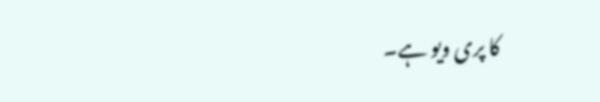کا پری ویو ہے۔